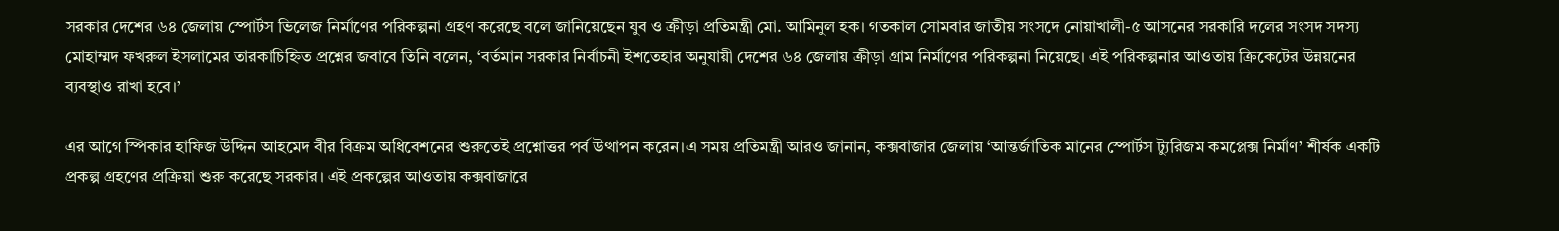সরকার দেশের ৬৪ জেলায় স্পোর্টস ভিলেজ নির্মাণের পরিকল্পনা গ্রহণ করেছে বলে জানিয়েছেন যুব ও ক্রীড়া প্রতিমন্ত্রী মো. আমিনুল হক। গতকাল সোমবার জাতীয় সংসদে নোয়াখালী-৫ আসনের সরকারি দলের সংসদ সদস্য মোহাম্মদ ফখরুল ইসলামের তারকাচিহ্নিত প্রশ্নের জবাবে তিনি বলেন, ‘বর্তমান সরকার নির্বাচনী ইশতেহার অনুযায়ী দেশের ৬৪ জেলায় ক্রীড়া গ্রাম নির্মাণের পরিকল্পনা নিয়েছে। এই পরিকল্পনার আওতায় ক্রিকেটের উন্নয়নের ব্যবস্থাও রাখা হবে।’

এর আগে স্পিকার হাফিজ উদ্দিন আহমেদ বীর বিক্রম অধিবেশনের শুরুতেই প্রশ্নোত্তর পর্ব উত্থাপন করেন।এ সময় প্রতিমন্ত্রী আরও জানান, কক্সবাজার জেলায় ‘আন্তর্জাতিক মানের স্পোর্টস ট্যুরিজম কমপ্লেক্স নির্মাণ’ শীর্ষক একটি প্রকল্প গ্রহণের প্রক্রিয়া শুরু করেছে সরকার। এই প্রকল্পের আওতায় কক্সবাজারে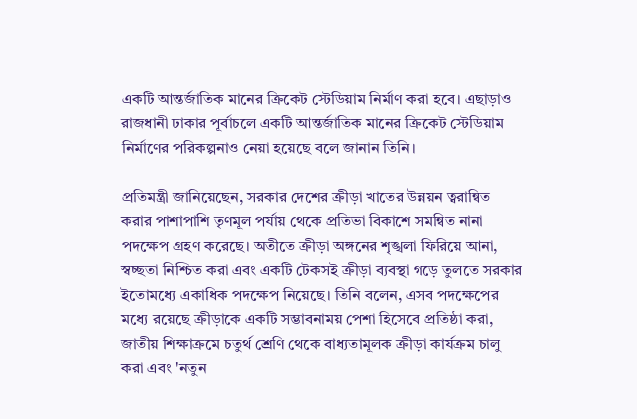একটি আন্তর্জাতিক মানের ক্রিকেট স্টেডিয়াম নির্মাণ করা হবে। এছাড়াও রাজধানী ঢাকার পূর্বাচলে একটি আন্তর্জাতিক মানের ক্রিকেট স্টেডিয়াম নির্মাণের পরিকল্পনাও নেয়া হয়েছে বলে জানান তিনি।

প্রতিমন্ত্রী জানিয়েছেন, সরকার দেশের ক্রীড়া খাতের উন্নয়ন ত্বরান্বিত করার পাশাপাশি তৃণমূল পর্যায় থেকে প্রতিভা বিকাশে সমন্বিত নানা পদক্ষেপ গ্রহণ করেছে। অতীতে ক্রীড়া অঙ্গনের শৃঙ্খলা ফিরিয়ে আনা, স্বচ্ছতা নিশ্চিত করা এবং একটি টেকসই ক্রীড়া ব্যবস্থা গড়ে তুলতে সরকার ইতোমধ্যে একাধিক পদক্ষেপ নিয়েছে। তিনি বলেন, এসব পদক্ষেপের মধ্যে রয়েছে ক্রীড়াকে একটি সম্ভাবনাময় পেশা হিসেবে প্রতিষ্ঠা করা, জাতীয় শিক্ষাক্রমে চতুর্থ শ্রেণি থেকে বাধ্যতামূলক ক্রীড়া কার্যক্রম চালু করা এবং 'নতুন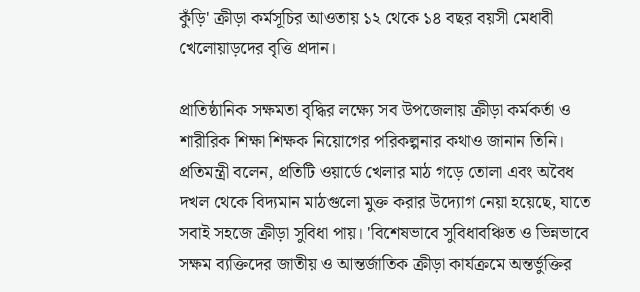কুঁড়ি' ক্রীড়া কর্মসূচির আওতায় ১২ থেকে ১৪ বছর বয়সী মেধাবী খেলোয়াড়দের বৃত্তি প্রদান।

প্রাতিষ্ঠানিক সক্ষমতা বৃদ্ধির লক্ষ্যে সব উপজেলায় ক্রীড়া কর্মকর্তা ও শারীরিক শিক্ষা শিক্ষক নিয়োগের পরিকল্পনার কথাও জানান তিনি। প্রতিমন্ত্রী বলেন, প্রতিটি ওয়ার্ডে খেলার মাঠ গড়ে তোলা এবং অবৈধ দখল থেকে বিদ্যমান মাঠগুলো মুক্ত করার উদ্যোগ নেয়া হয়েছে, যাতে সবাই সহজে ক্রীড়া সুবিধা পায়। 'বিশেষভাবে সুবিধাবঞ্চিত ও ভিন্নভাবে সক্ষম ব্যক্তিদের জাতীয় ও আন্তর্জাতিক ক্রীড়া কার্যক্রমে অন্তর্ভুক্তির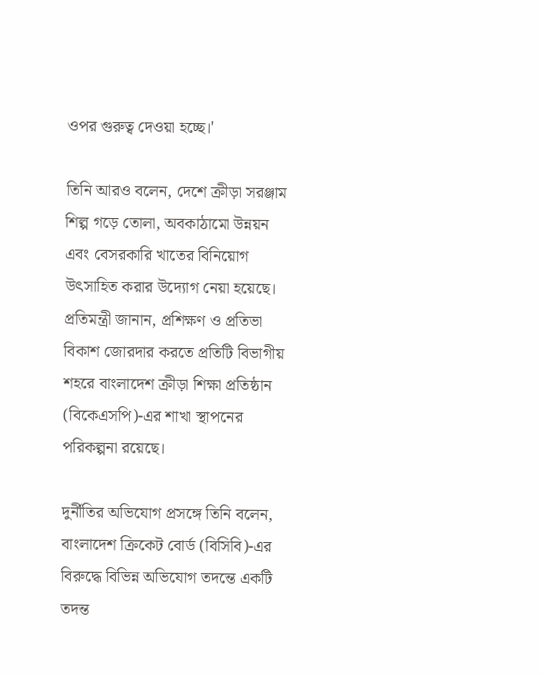ওপর গুরুত্ব দেওয়া হচ্ছে।'

তিনি আরও বলেন, দেশে ক্রীড়া সরঞ্জাম শিল্প গড়ে তোলা, অবকাঠামো উন্নয়ন এবং বেসরকারি খাতের বিনিয়োগ উৎসাহিত করার উদ্যোগ নেয়া হয়েছে। প্রতিমন্ত্রী জানান, প্রশিক্ষণ ও প্রতিভা বিকাশ জোরদার করতে প্রতিটি বিভাগীয় শহরে বাংলাদেশ ক্রীড়া শিক্ষা প্রতিষ্ঠান (বিকেএসপি)-এর শাখা স্থাপনের পরিকল্পনা রয়েছে।

দুর্নীতির অভিযোগ প্রসঙ্গে তিনি বলেন, বাংলাদেশ ক্রিকেট বোর্ড (বিসিবি)-এর বিরুদ্ধে বিভিন্ন অভিযোগ তদন্তে একটি তদন্ত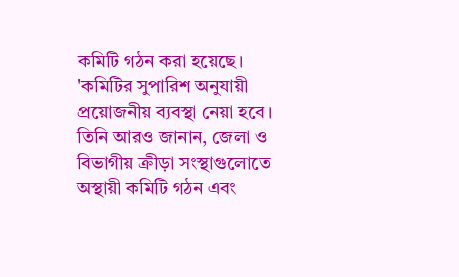কমিটি গঠন করা হয়েছে। 'কমিটির সুপারিশ অনুযায়ী প্রয়োজনীয় ব্যবস্থা নেয়া হবে। তিনি আরও জানান, জেলা ও বিভাগীয় ক্রীড়া সংস্থাগুলোতে অস্থায়ী কমিটি গঠন এবং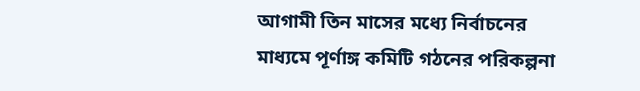আগামী তিন মাসের মধ্যে নির্বাচনের মাধ্যমে পূর্ণাঙ্গ কমিটি গঠনের পরিকল্পনা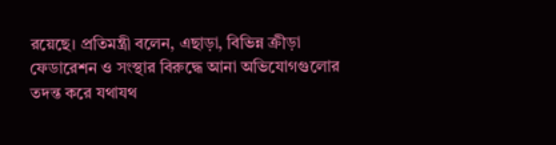রয়েছে। প্রতিমন্ত্রী বলেন, এছাড়া, বিভিন্ন ক্রীড়া ফেডারেশন ও সংস্থার বিরুদ্ধে আনা অভিযোগগুলোর তদন্ত করে যথাযথ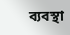ব্যবস্থা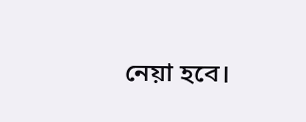নেয়া হবে।